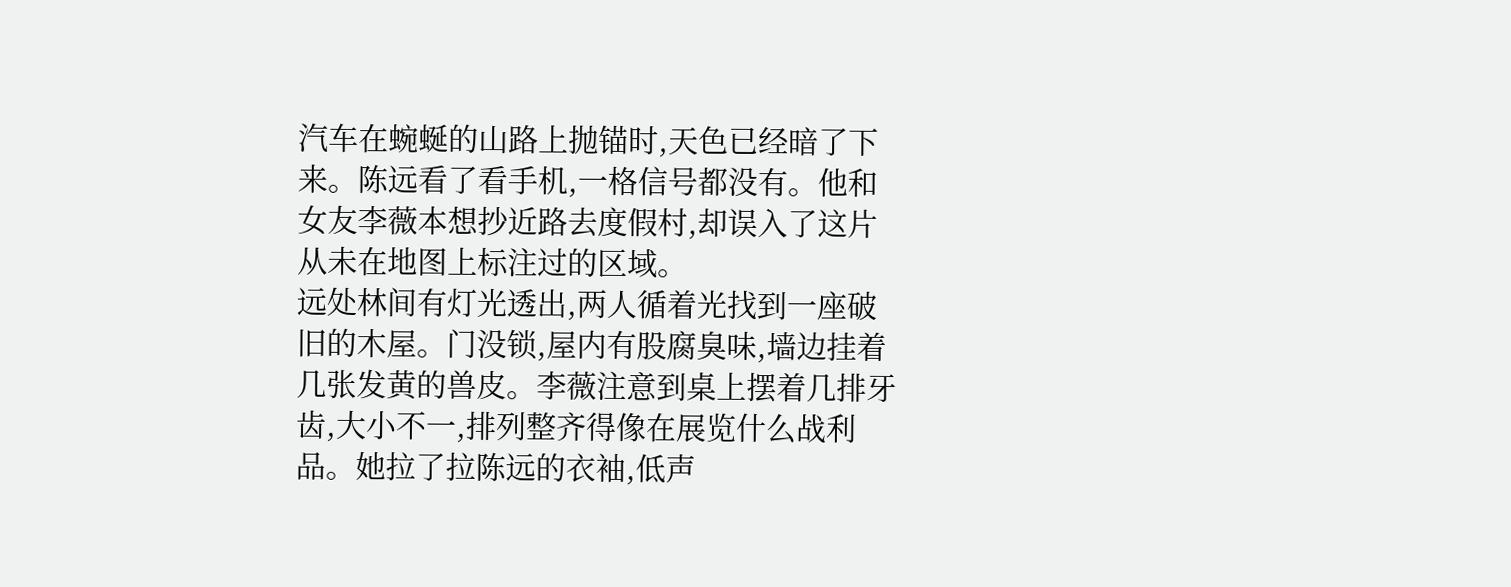汽车在蜿蜒的山路上抛锚时,天色已经暗了下来。陈远看了看手机,一格信号都没有。他和女友李薇本想抄近路去度假村,却误入了这片从未在地图上标注过的区域。
远处林间有灯光透出,两人循着光找到一座破旧的木屋。门没锁,屋内有股腐臭味,墙边挂着几张发黄的兽皮。李薇注意到桌上摆着几排牙齿,大小不一,排列整齐得像在展览什么战利品。她拉了拉陈远的衣袖,低声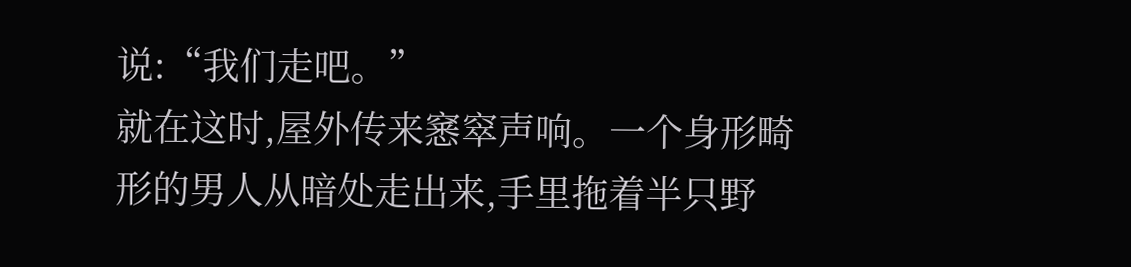说:“我们走吧。”
就在这时,屋外传来窸窣声响。一个身形畸形的男人从暗处走出来,手里拖着半只野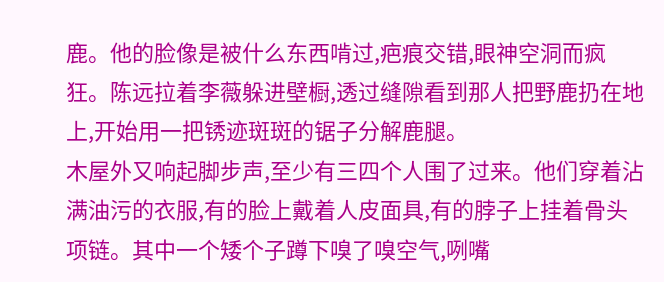鹿。他的脸像是被什么东西啃过,疤痕交错,眼神空洞而疯狂。陈远拉着李薇躲进壁橱,透过缝隙看到那人把野鹿扔在地上,开始用一把锈迹斑斑的锯子分解鹿腿。
木屋外又响起脚步声,至少有三四个人围了过来。他们穿着沾满油污的衣服,有的脸上戴着人皮面具,有的脖子上挂着骨头项链。其中一个矮个子蹲下嗅了嗅空气,咧嘴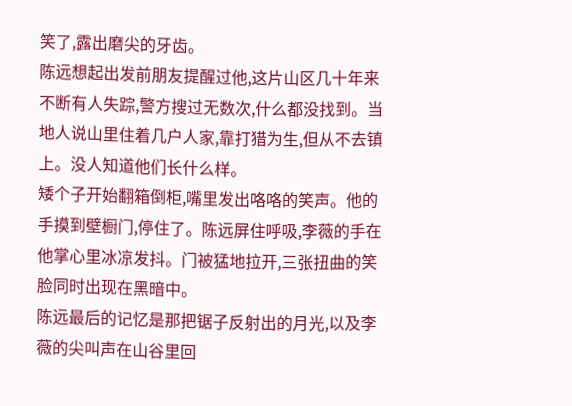笑了,露出磨尖的牙齿。
陈远想起出发前朋友提醒过他,这片山区几十年来不断有人失踪,警方搜过无数次,什么都没找到。当地人说山里住着几户人家,靠打猎为生,但从不去镇上。没人知道他们长什么样。
矮个子开始翻箱倒柜,嘴里发出咯咯的笑声。他的手摸到壁橱门,停住了。陈远屏住呼吸,李薇的手在他掌心里冰凉发抖。门被猛地拉开,三张扭曲的笑脸同时出现在黑暗中。
陈远最后的记忆是那把锯子反射出的月光,以及李薇的尖叫声在山谷里回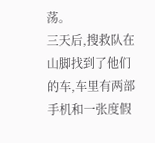荡。
三天后,搜救队在山脚找到了他们的车,车里有两部手机和一张度假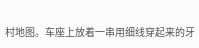村地图。车座上放着一串用细线穿起来的牙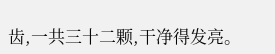齿,一共三十二颗,干净得发亮。